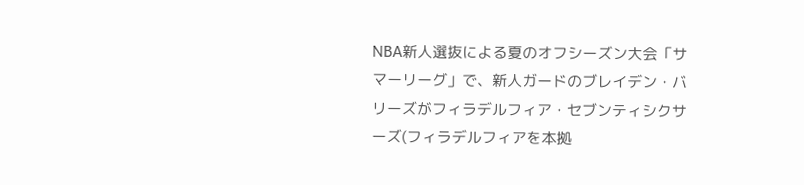NBA新人選抜による夏のオフシーズン大会「サマーリーグ」で、新人ガードのブレイデン・バリーズがフィラデルフィア・セブンティシクサーズ(フィラデルフィアを本拠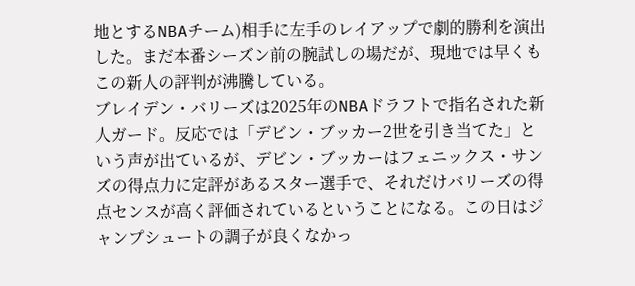地とするNBAチーム)相手に左手のレイアップで劇的勝利を演出した。まだ本番シーズン前の腕試しの場だが、現地では早くもこの新人の評判が沸騰している。
ブレイデン・バリーズは2025年のNBAドラフトで指名された新人ガード。反応では「デビン・ブッカー2世を引き当てた」という声が出ているが、デビン・ブッカーはフェニックス・サンズの得点力に定評があるスター選手で、それだけバリーズの得点センスが高く評価されているということになる。この日はジャンプシュートの調子が良くなかっ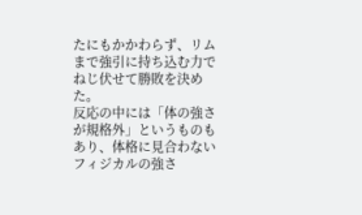たにもかかわらず、リムまで強引に持ち込む力でねじ伏せて勝敗を決めた。
反応の中には「体の強さが規格外」というものもあり、体格に見合わないフィジカルの強さ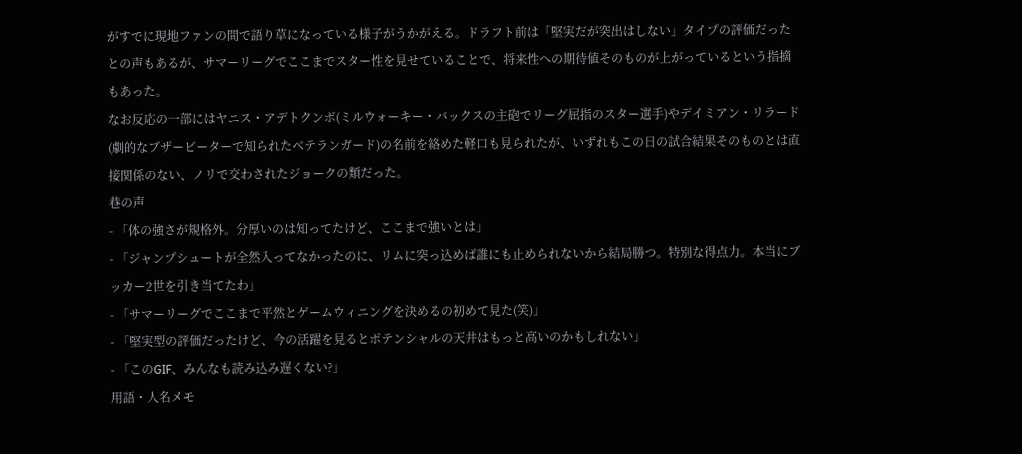がすでに現地ファンの間で語り草になっている様子がうかがえる。ドラフト前は「堅実だが突出はしない」タイプの評価だったとの声もあるが、サマーリーグでここまでスター性を見せていることで、将来性への期待値そのものが上がっているという指摘もあった。
なお反応の一部にはヤニス・アデトクンボ(ミルウォーキー・バックスの主砲でリーグ屈指のスター選手)やデイミアン・リラード(劇的なブザービーターで知られたベテランガード)の名前を絡めた軽口も見られたが、いずれもこの日の試合結果そのものとは直接関係のない、ノリで交わされたジョークの類だった。
巷の声
- 「体の強さが規格外。分厚いのは知ってたけど、ここまで強いとは」
- 「ジャンプシュートが全然入ってなかったのに、リムに突っ込めば誰にも止められないから結局勝つ。特別な得点力。本当にブッカー2世を引き当てたわ」
- 「サマーリーグでここまで平然とゲームウィニングを決めるの初めて見た(笑)」
- 「堅実型の評価だったけど、今の活躍を見るとポテンシャルの天井はもっと高いのかもしれない」
- 「このGIF、みんなも読み込み遅くない?」
用語・人名メモ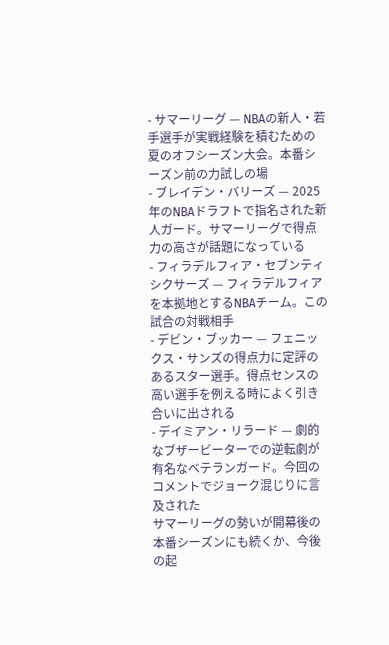- サマーリーグ — NBAの新人・若手選手が実戦経験を積むための夏のオフシーズン大会。本番シーズン前の力試しの場
- ブレイデン・バリーズ — 2025年のNBAドラフトで指名された新人ガード。サマーリーグで得点力の高さが話題になっている
- フィラデルフィア・セブンティシクサーズ — フィラデルフィアを本拠地とするNBAチーム。この試合の対戦相手
- デビン・ブッカー — フェニックス・サンズの得点力に定評のあるスター選手。得点センスの高い選手を例える時によく引き合いに出される
- デイミアン・リラード — 劇的なブザービーターでの逆転劇が有名なベテランガード。今回のコメントでジョーク混じりに言及された
サマーリーグの勢いが開幕後の本番シーズンにも続くか、今後の起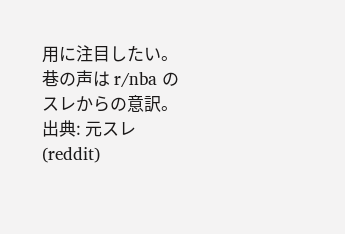用に注目したい。
巷の声は r/nba のスレからの意訳。出典: 元スレ (reddit)